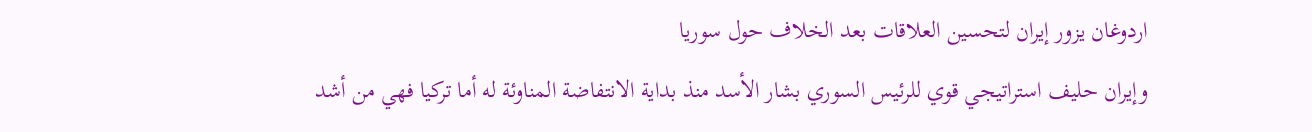اردوغان يزور إيران لتحسين العلاقات بعد الخلاف حول سوريا
وإيران حليف استراتيجي قوي للرئيس السوري بشار الأسد منذ بداية الانتفاضة المناوئة له أما تركيا فهي من أشد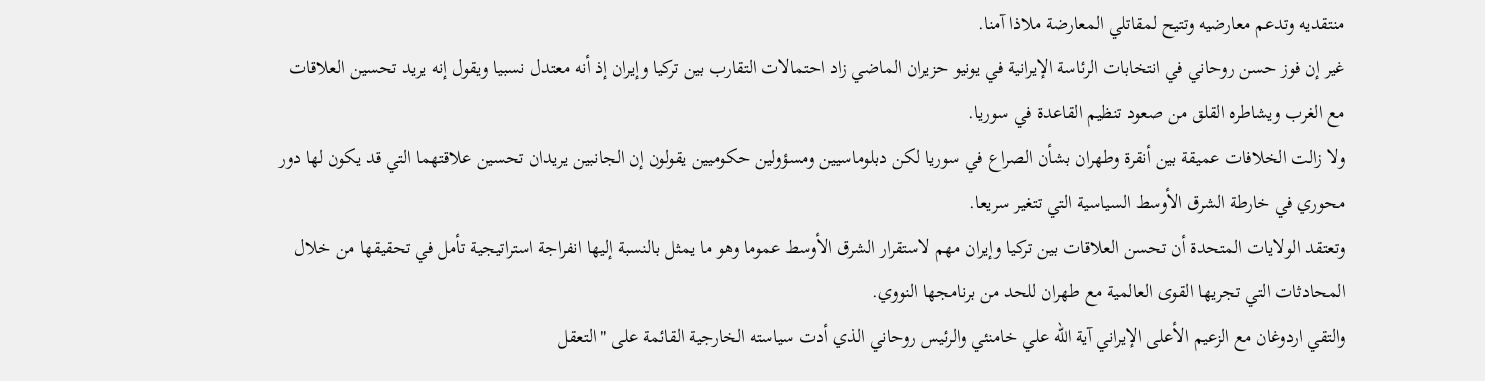منتقديه وتدعم معارضيه وتتيح لمقاتلي المعارضة ملاذا آمنا.
غير إن فوز حسن روحاني في انتخابات الرئاسة الإيرانية في يونيو حزيران الماضي زاد احتمالات التقارب بين تركيا وإيران إذ أنه معتدل نسبيا ويقول إنه يريد تحسين العلاقات مع الغرب ويشاطره القلق من صعود تنظيم القاعدة في سوريا.
ولا زالت الخلافات عميقة بين أنقرة وطهران بشأن الصراع في سوريا لكن دبلوماسيين ومسؤولين حكوميين يقولون إن الجانبين يريدان تحسين علاقتهما التي قد يكون لها دور محوري في خارطة الشرق الأوسط السياسية التي تتغير سريعا.
وتعتقد الولايات المتحدة أن تحسن العلاقات بين تركيا وإيران مهم لاستقرار الشرق الأوسط عموما وهو ما يمثل بالنسبة إليها انفراجة استراتيجية تأمل في تحقيقها من خلال المحادثات التي تجريها القوى العالمية مع طهران للحد من برنامجها النووي.
والتقي اردوغان مع الزعيم الأعلى الإيراني آية الله علي خامنئي والرئيس روحاني الذي أدت سياسته الخارجية القائمة على "التعقل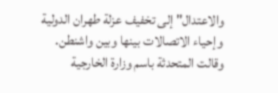والاعتدال" إلى تخفيف عزلة طهران الدولية وإحياء الاتصالات بينها وبين واشنطن.
وقالت المتحدثة باسم وزارة الخارجية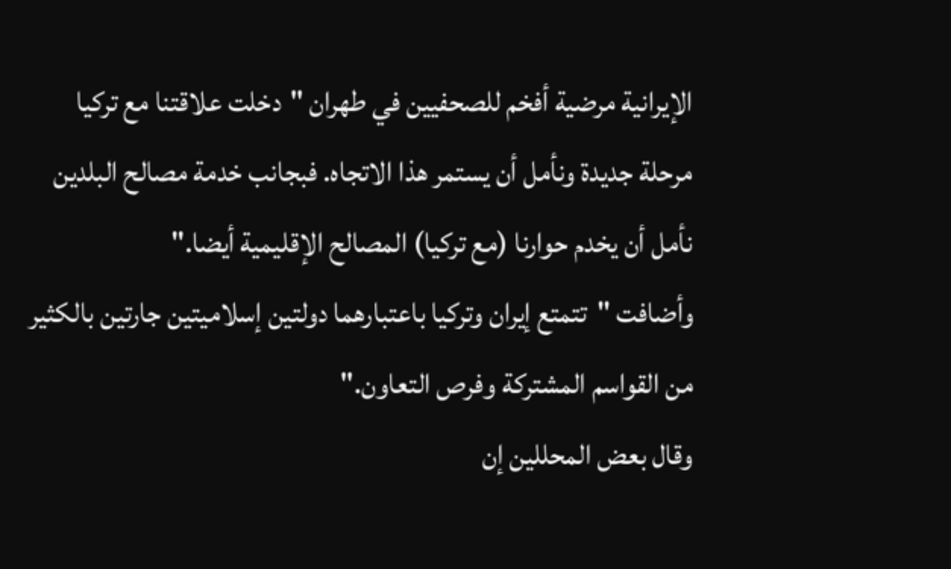الإيرانية مرضية أفخم للصحفيين في طهران "دخلت علاقتنا مع تركيا مرحلة جديدة ونأمل أن يستمر هذا الاتجاه. فبجانب خدمة مصالح البلدين نأمل أن يخدم حوارنا (مع تركيا) المصالح الإقليمية أيضا."
وأضافت "تتمتع إيران وتركيا باعتبارهما دولتين إسلاميتين جارتين بالكثير من القواسم المشتركة وفرص التعاون."
وقال بعض المحللين إن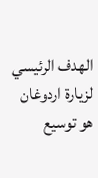الهدف الرئيسي لزيارة اردوغان هو توسيع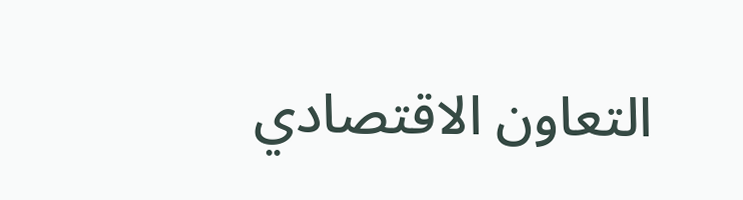التعاون الاقتصادي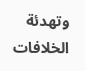وتهدئة الخلافات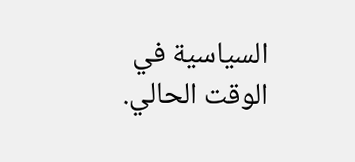السياسية في الوقت الحالي.